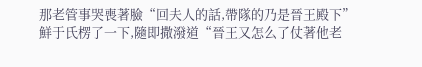那老管事哭喪著臉“回夫人的話,帶隊的乃是晉王殿下”
鮮于氏楞了一下,隨即撒潑道“晉王又怎么了仗著他老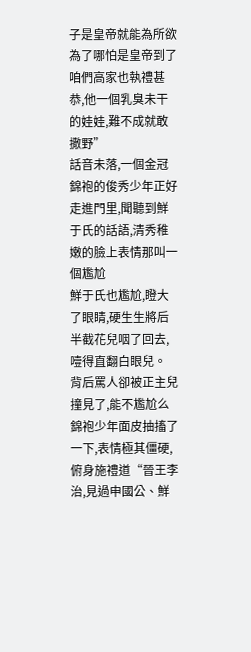子是皇帝就能為所欲為了哪怕是皇帝到了咱們高家也執禮甚恭,他一個乳臭未干的娃娃,難不成就敢撒野”
話音未落,一個金冠錦袍的俊秀少年正好走進門里,聞聽到鮮于氏的話語,清秀稚嫩的臉上表情那叫一個尷尬
鮮于氏也尷尬,瞪大了眼睛,硬生生將后半截花兒咽了回去,噎得直翻白眼兒。
背后罵人卻被正主兒撞見了,能不尷尬么
錦袍少年面皮抽搐了一下,表情極其僵硬,俯身施禮道“晉王李治,見過申國公、鮮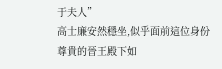于夫人”
高士廉安然穩坐,似乎面前這位身份尊貴的晉王殿下如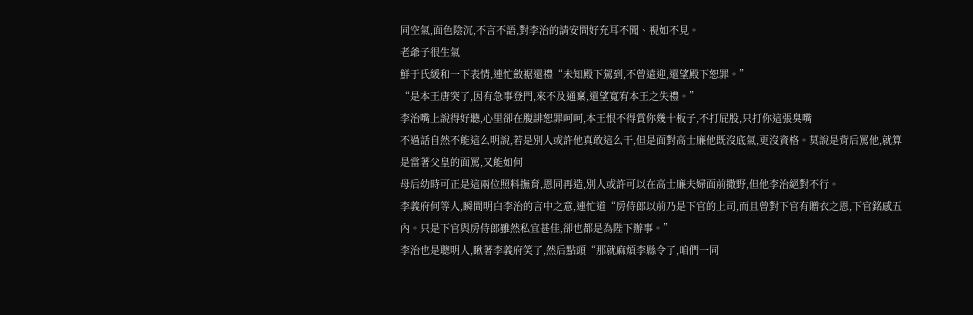同空氣,面色陰沉,不言不語,對李治的請安問好充耳不聞、視如不見。
老爺子很生氣
鮮于氏緩和一下表情,連忙斂裾還禮“未知殿下駕到,不曾遠迎,還望殿下恕罪。”
“是本王唐突了,因有急事登門,來不及通稟,還望寬宥本王之失禮。”
李治嘴上說得好聽,心里卻在腹誹恕罪呵呵,本王恨不得賞你幾十板子,不打屁股,只打你這張臭嘴
不過話自然不能這么明說,若是別人或許他真敢這么干,但是面對高士廉他既沒底氣,更沒資格。莫說是背后罵他,就算是當著父皇的面罵,又能如何
母后幼時可正是這兩位照料撫育,恩同再造,別人或許可以在高士廉夫婦面前撒野,但他李治絕對不行。
李義府何等人,瞬間明白李治的言中之意,連忙道“房侍郎以前乃是下官的上司,而且曾對下官有贈衣之恩,下官銘感五內。只是下官與房侍郎雖然私宜甚佳,卻也都是為陛下辦事。”
李治也是聰明人,瞅著李義府笑了,然后點頭“那就麻煩李縣令了,咱們一同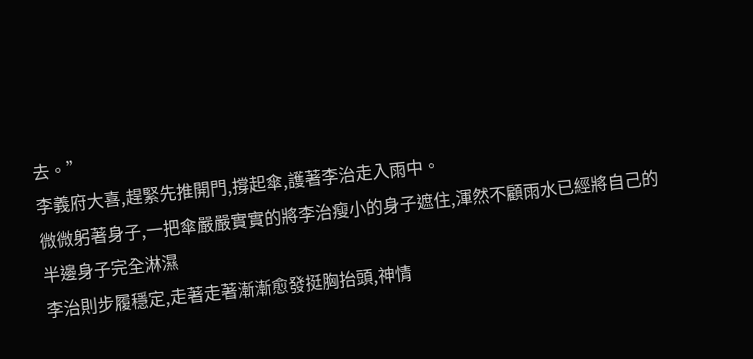去。”
李義府大喜,趕緊先推開門,撐起傘,護著李治走入雨中。
微微躬著身子,一把傘嚴嚴實實的將李治瘦小的身子遮住,渾然不顧雨水已經將自己的半邊身子完全淋濕
李治則步履穩定,走著走著漸漸愈發挺胸抬頭,神情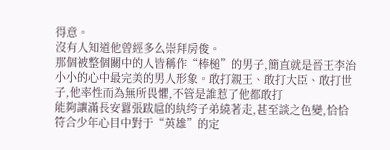得意。
沒有人知道他曾經多么崇拜房俊。
那個被整個關中的人皆稱作“棒槌”的男子,簡直就是晉王李治小小的心中最完美的男人形象。敢打親王、敢打大臣、敢打世子,他率性而為無所畏懼,不管是誰惹了他都敢打
能夠讓滿長安囂張跋扈的紈绔子弟繞著走,甚至談之色變,恰恰符合少年心目中對于“英雄”的定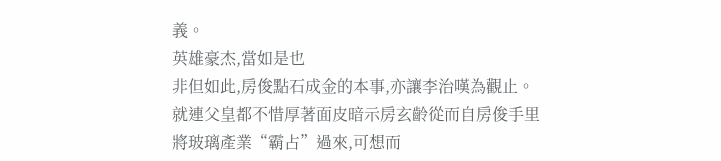義。
英雄豪杰,當如是也
非但如此,房俊點石成金的本事,亦讓李治嘆為觀止。就連父皇都不惜厚著面皮暗示房玄齡從而自房俊手里將玻璃產業“霸占”過來,可想而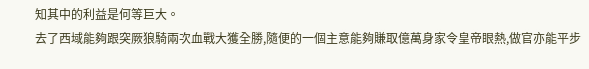知其中的利益是何等巨大。
去了西域能夠跟突厥狼騎兩次血戰大獲全勝,隨便的一個主意能夠賺取億萬身家令皇帝眼熱,做官亦能平步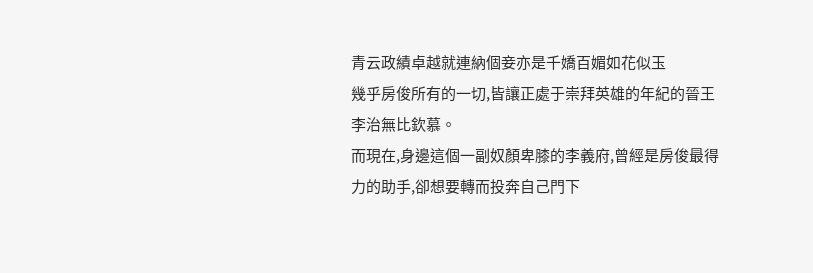青云政績卓越就連納個妾亦是千嬌百媚如花似玉
幾乎房俊所有的一切,皆讓正處于崇拜英雄的年紀的晉王李治無比欽慕。
而現在,身邊這個一副奴顏卑膝的李義府,曾經是房俊最得力的助手,卻想要轉而投奔自己門下